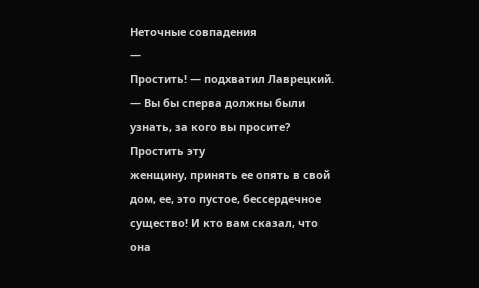Неточные совпадения
—
Простить! — подхватил Лаврецкий. — Вы бы сперва должны были узнать, за кого вы просите?
Простить эту
женщину, принять ее опять в свой дом, ее, это пустое, бессердечное существо! И кто вам сказал, что она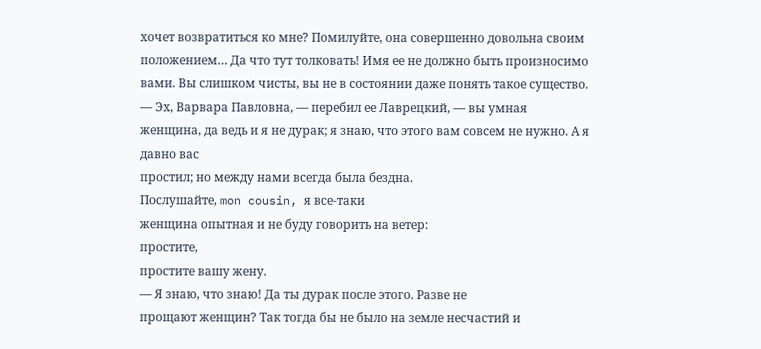хочет возвратиться ко мне? Помилуйте, она совершенно довольна своим положением… Да что тут толковать! Имя ее не должно быть произносимо вами. Вы слишком чисты, вы не в состоянии даже понять такое существо.
— Эх, Варвара Павловна, — перебил ее Лаврецкий, — вы умная
женщина, да ведь и я не дурак; я знаю, что этого вам совсем не нужно. А я давно вас
простил; но между нами всегда была бездна.
Послушайте, mon cousin, я все-таки
женщина опытная и не буду говорить на ветер:
простите,
простите вашу жену.
— Я знаю, что знаю! Да ты дурак после этого. Разве не
прощают женщин? Так тогда бы не было на земле несчастий и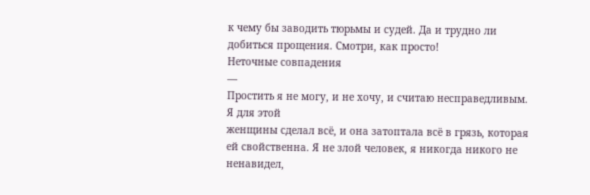к чему бы заводить тюрьмы и судей. Да и трудно ли добиться прощения. Смотри, как просто!
Неточные совпадения
—
Простить я не могу, и не хочу, и считаю несправедливым. Я для этой
женщины сделал всё, и она затоптала всё в грязь, которая ей свойственна. Я не злой человек, я никогда никого не ненавидел,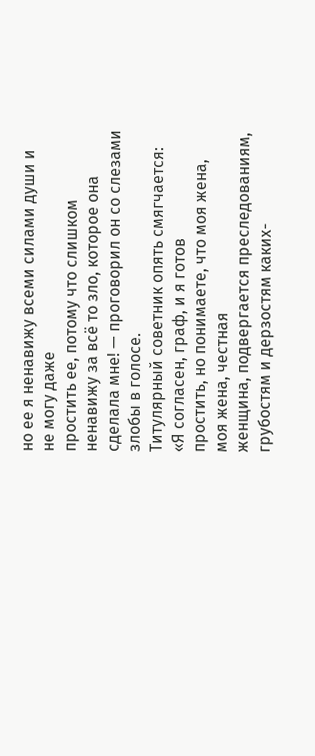но ее я ненавижу всеми силами души и не могу даже
простить ее, потому что слишком ненавижу за всё то зло, которое она сделала мне! — проговорил он со слезами злобы в голосе.
Титулярный советник опять смягчается: «Я согласен, граф, и я готов
простить, но понимаете, что моя жена, моя жена, честная
женщина, подвергается преследованиям, грубостям и дерзостям каких-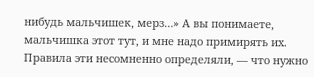нибудь мальчишек, мерз…» А вы понимаете, мальчишка этот тут, и мне надо примирять их.
Правила эти несомненно определяли, — что нужно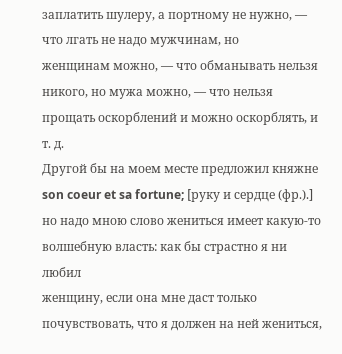заплатить шулеру, а портному не нужно, — что лгать не надо мужчинам, но
женщинам можно, — что обманывать нельзя никого, но мужа можно, — что нельзя
прощать оскорблений и можно оскорблять, и т. д.
Другой бы на моем месте предложил княжне son coeur et sa fortune; [руку и сердце (фр.).] но надо мною слово жениться имеет какую-то волшебную власть: как бы страстно я ни любил
женщину, если она мне даст только почувствовать, что я должен на ней жениться,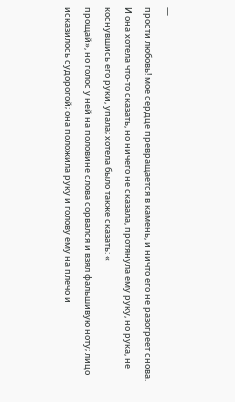—
прости любовь! мое сердце превращается в камень, и ничто его не разогреет снова.
И она хотела что-то сказать, но ничего не сказала, протянула ему руку, но рука, не коснувшись его руки, упала; хотела было также сказать: «
прощай», но голос у ней на половине слова сорвался и взял фальшивую ноту; лицо исказилось судорогой; она положила руку и голову ему на плечо и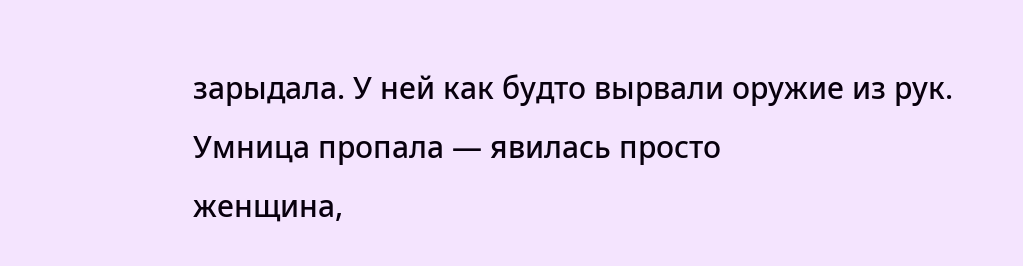зарыдала. У ней как будто вырвали оружие из рук. Умница пропала — явилась просто
женщина,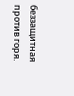беззащитная против горя.